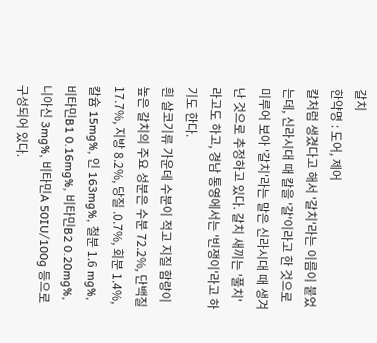갈치
한약명 : 도어, 제어
칼처럼 생겼다고 해서 '갈치'라는 이름이 붙었는데, 신라시대 때 칼을 '갈'이라고 한 것으로 미루어 보아 '갈치'라는 말은 신라시대 때 생겨난 것으로 추정하고 있다. 갈치 새끼는 '풀치'라고도 하고, 경남 통영에서는 '빈쟁이'라고 하기도 한다.
흰 살코기류 가운데 수분이 적고 지질 함량이 높은 갈치의 주요 성분은 수분 72.2%, 단백질 17.7%, 지방 8.2%, 당질 .0.7%, 회분 1.4%, 칼슘 15mg%, 인 163mg%, 철분 1.6 mg%, 비타민B1 0.16mg%, 비타민B2 0.20mg%, 니아신 3mg%, 비타민A 50IU/100g 등으로 구성되어 있다.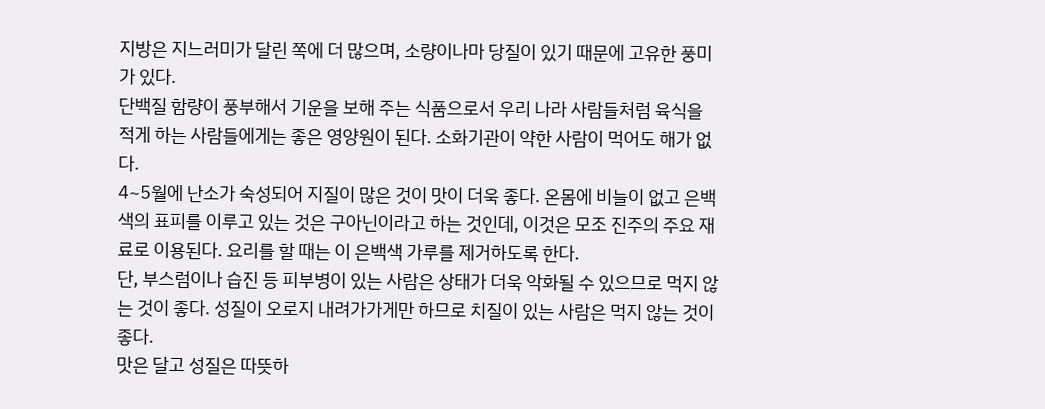지방은 지느러미가 달린 쪽에 더 많으며, 소량이나마 당질이 있기 때문에 고유한 풍미가 있다.
단백질 함량이 풍부해서 기운을 보해 주는 식품으로서 우리 나라 사람들처럼 육식을 적게 하는 사람들에게는 좋은 영양원이 된다. 소화기관이 약한 사람이 먹어도 해가 없다.
4~5월에 난소가 숙성되어 지질이 많은 것이 맛이 더욱 좋다. 온몸에 비늘이 없고 은백색의 표피를 이루고 있는 것은 구아닌이라고 하는 것인데, 이것은 모조 진주의 주요 재료로 이용된다. 요리를 할 때는 이 은백색 가루를 제거하도록 한다.
단, 부스럼이나 습진 등 피부병이 있는 사람은 상태가 더욱 악화될 수 있으므로 먹지 않는 것이 좋다. 성질이 오로지 내려가가게만 하므로 치질이 있는 사람은 먹지 않는 것이 좋다.
맛은 달고 성질은 따뜻하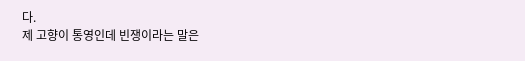다.
제 고향이 통영인데 빈쟁이라는 말은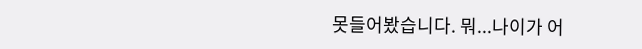못들어봤습니다. 뭐...나이가 어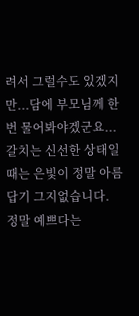려서 그럴수도 있겠지만...담에 부모님께 한 번 물어봐야겠군요...
갈치는 신선한 상태일때는 은빛이 정말 아름답기 그지없습니다. 정말 예쁘다는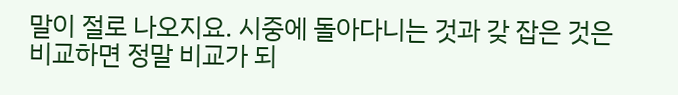말이 절로 나오지요. 시중에 돌아다니는 것과 갖 잡은 것은 비교하면 정말 비교가 되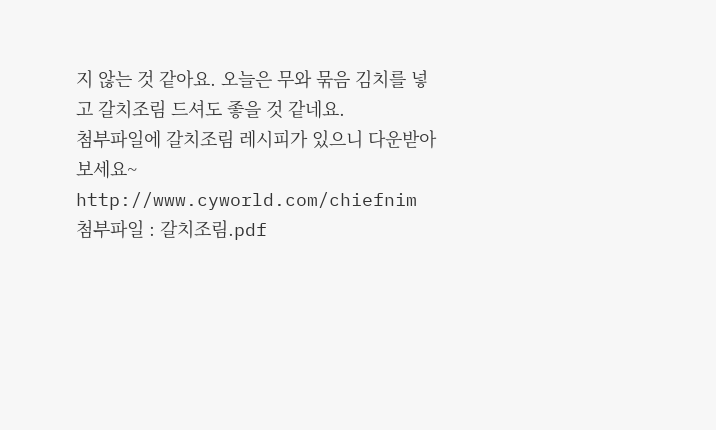지 않는 것 같아요. 오늘은 무와 묶음 김치를 넣고 갈치조림 드셔도 좋을 것 같네요.
첨부파일에 갈치조림 레시피가 있으니 다운받아 보세요~
http://www.cyworld.com/chiefnim
첨부파일 : 갈치조림.pdf